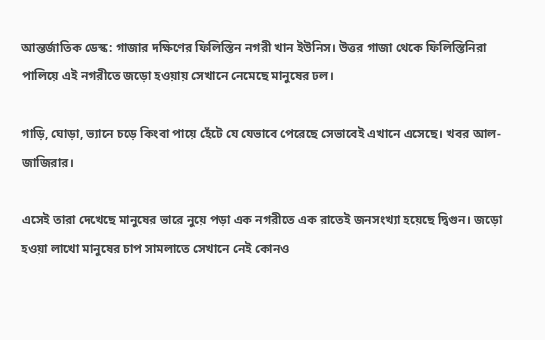আন্তর্জাতিক ডেস্ক: গাজার দক্ষিণের ফিলিস্তিন নগরী খান ইউনিস। উত্তর গাজা থেকে ফিলিস্তিনিরা পালিয়ে এই নগরীতে জড়ো হওয়ায় সেখানে নেমেছে মানুষের ঢল।

গাড়ি, ঘোড়া, ভ্যানে চড়ে কিংবা পায়ে হেঁটে যে যেভাবে পেরেছে সেভাবেই এখানে এসেছে। খবর আল-জাজিরার।

এসেই তারা দেখেছে মানুষের ভারে নুয়ে পড়া এক নগরীতে এক রাতেই জনসংখ্যা হয়েছে দ্বিগুন। জড়ো হওয়া লাখো মানুষের চাপ সামলাতে সেখানে নেই কোনও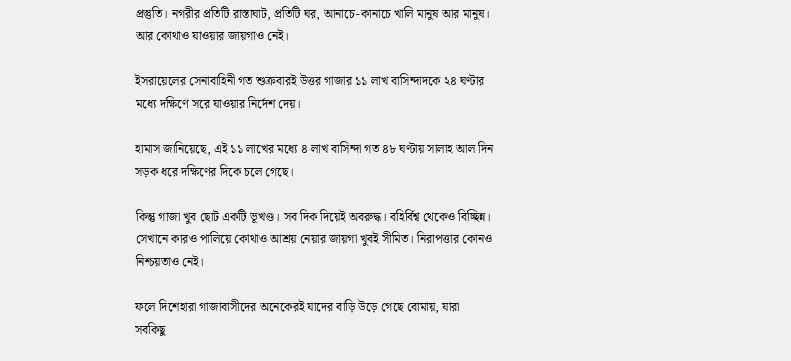প্রস্তুতি। নগরীর প্রতিটি রাস্তাঘাট, প্রতিটি ঘর, আনাচে-কানাচে খালি মানুষ আর মানুষ। আর কোথাও যাওয়ার জায়গাও নেই।

ইসরায়েলের সেনাবাহিনী গত শুক্রবারই উত্তর গাজার ১১ লাখ বাসিন্দাদকে ২৪ ঘণ্টার মধ্যে দক্ষিণে সরে যাওয়ার নির্দেশ দেয়।

হামাস জানিয়েছে, এই ১১ লাখের মধ্যে ৪ লাখ বাসিন্দা গত ৪৮ ঘণ্টায় সালাহ আল দিন সড়ক ধরে দক্ষিণের দিকে চলে গেছে।

কিন্তু গাজা খুব ছোট একটি ভূখণ্ড। সব দিক দিয়েই অবরুদ্ধ। বহির্বিশ্ব থেকেও বিচ্ছিন্ন। সেখানে কারও পালিয়ে কোথাও আশ্রয় নেয়ার জায়গা খুবই সীমিত। নিরাপত্তার কোনও নিশ্চয়তাও নেই।

ফলে দিশেহারা গাজাবাসীদের অনেকেরই যাদের বাড়ি উড়ে গেছে বোমায়, যারা সবকিছু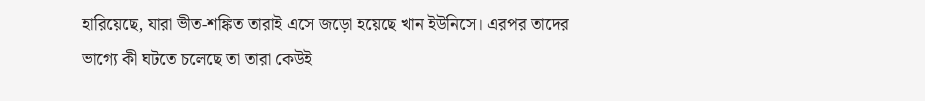হারিয়েছে, যারা ভীত-শঙ্কিত তারাই এসে জড়ো হয়েছে খান ইউনিসে। এরপর তাদের ভাগ্যে কী ঘটতে চলেছে তা তারা কেউই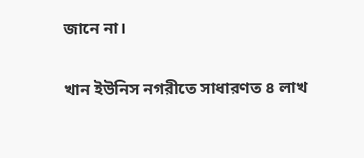জানে না।

খান ইউনিস নগরীতে সাধারণত ৪ লাখ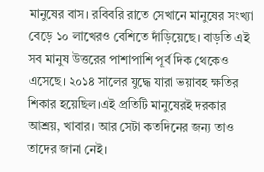মানুষের বাস। রবিবরি রাতে সেখানে মানুষের সংখ্যা বেড়ে ১০ লাখেরও বেশিতে দাঁড়িয়েছে। বাড়তি এই সব মানুষ উত্তরের পাশাপাশি পূর্ব দিক থেকেও এসেছে। ২০১৪ সালের যুদ্ধে যারা ভয়াবহ ক্ষতির শিকার হয়েছিল।এই প্রতিটি মানুষেরই দরকার আশ্রয়, খাবার। আর সেটা কতদিনের জন্য তাও তাদের জানা নেই।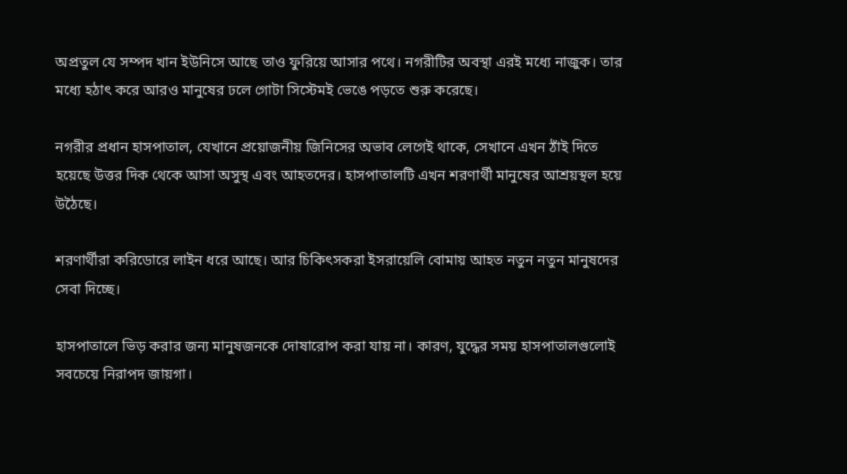অপ্রতুল যে সম্পদ খান ইউনিসে আছে তাও ফুরিয়ে আসার পথে। নগরীটির অবস্থা এরই মধ্যে নাজুক। তার মধ্যে হঠাৎ করে আরও মানুষের ঢলে গোটা সিস্টেমই ভেঙে পড়তে শুরু করেছে।

নগরীর প্রধান হাসপাতাল, যেখানে প্রয়োজনীয় জিনিসের অভাব লেগেই থাকে, সেখানে এখন ঠাঁই দিতে হয়েছে উত্তর দিক থেকে আসা অসুস্থ এবং আহতদের। হাসপাতালটি এখন শরণার্থী মানুষের আশ্রয়স্থল হয়ে উঠৈছে।

শরণার্থীরা করিডোরে লাইন ধরে আছে। আর চিকিৎসকরা ইসরায়েলি বোমায় আহত নতুন নতুন মানুষদের সেবা দিচ্ছে।

হাসপাতালে ভিড় করার জন্য মানুষজনকে দোষারোপ করা যায় না। কারণ, যুদ্ধের সময় হাসপাতালগুলোই সবচেয়ে নিরাপদ জায়গা।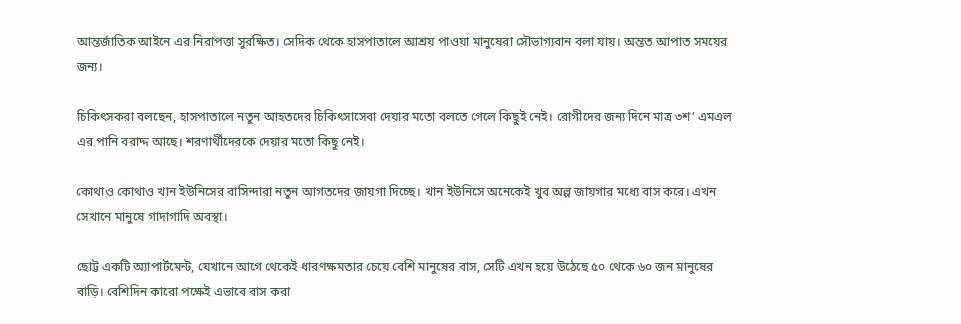আন্তর্জাতিক আইনে এর নিরাপত্তা সুরক্ষিত। সেদিক থেকে হাসপাতালে আশ্রয় পাওয়া মানুষেরা সৌভাগ্যবান বলা যায়। অন্তত আপাত সময়ের জন্য।

চিকিৎসকরা বলছেন, হাসপাতালে নতুন আহতদের চিকিৎসাসেবা দেয়ার মতো বলতে গেলে কিছুই নেই। রোগীদের জন্য দিনে মাত্র ৩শ’ এমএল এর পানি বরাদ্দ আছে। শরণার্থীদেরকে দেয়ার মতো কিছু নেই।

কোথাও কোথাও খান ইউনিসের বাসিন্দারা নতুন আগতদের জায়গা দিচ্ছে। খান ইউনিসে অনেকেই খুব অল্প জায়গার মধ্যে বাস করে। এখন সেখানে মানুষে গাদাগাদি অবস্থা।

ছোট্ট একটি অ্যাপার্টমেন্ট, যেখানে আগে থেকেই ধারণক্ষমতার চেয়ে বেশি মানুষের বাস, সেটি এখন হয়ে উঠেছে ৫০ থেকে ৬০ জন মানুষের বাড়ি। বেশিদিন কারো পক্ষেই এভাবে বাস করা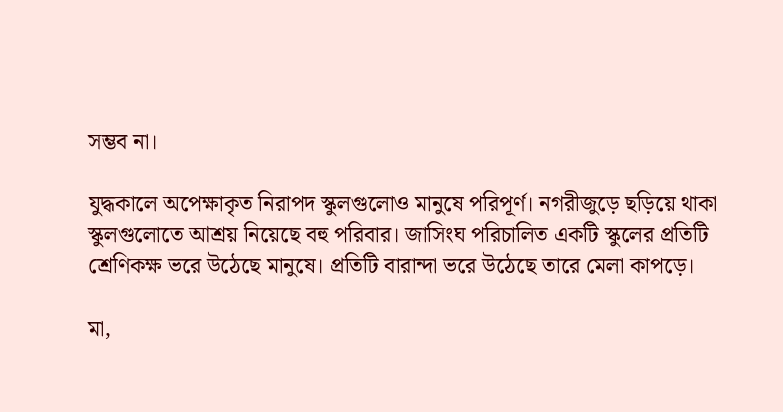সম্ভব না।

যুদ্ধকালে অপেক্ষাকৃত নিরাপদ স্কুলগুলোও মানুষে পরিপূর্ণ। নগরীজুড়ে ছড়িয়ে থাকা স্কুলগুলোতে আশ্রয় নিয়েছে বহু পরিবার। জাসিংঘ পরিচালিত একটি স্কুলের প্রতিটি শ্রেণিকক্ষ ভরে উঠেছে মানুষে। প্রতিটি বারান্দা ভরে উঠেছে তারে মেলা কাপড়ে।

মা,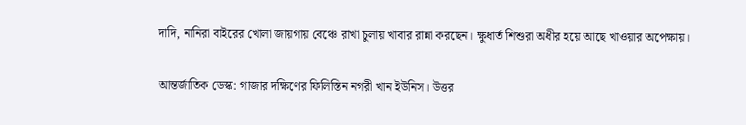দাদি, নানিরা বাইরের খোলা জায়গায় বেঞ্চে রাখা চুলায় খাবার রান্না করছেন। ক্ষুধার্ত শিশুরা অধীর হয়ে আছে খাওয়ার অপেক্ষায়।

আন্তর্জাতিক ডেস্ক: গাজার দক্ষিণের ফিলিস্তিন নগরী খান ইউনিস। উত্তর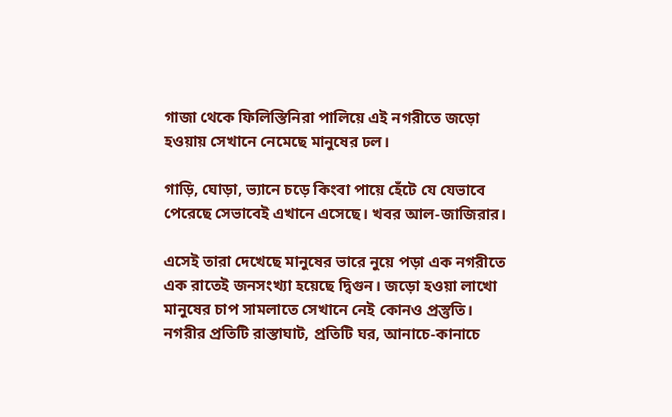গাজা থেকে ফিলিস্তিনিরা পালিয়ে এই নগরীতে জড়ো হওয়ায় সেখানে নেমেছে মানুষের ঢল।

গাড়ি, ঘোড়া, ভ্যানে চড়ে কিংবা পায়ে হেঁটে যে যেভাবে পেরেছে সেভাবেই এখানে এসেছে। খবর আল-জাজিরার।

এসেই তারা দেখেছে মানুষের ভারে নুয়ে পড়া এক নগরীতে এক রাতেই জনসংখ্যা হয়েছে দ্বিগুন। জড়ো হওয়া লাখো মানুষের চাপ সামলাতে সেখানে নেই কোনও প্রস্তুতি। নগরীর প্রতিটি রাস্তাঘাট, প্রতিটি ঘর, আনাচে-কানাচে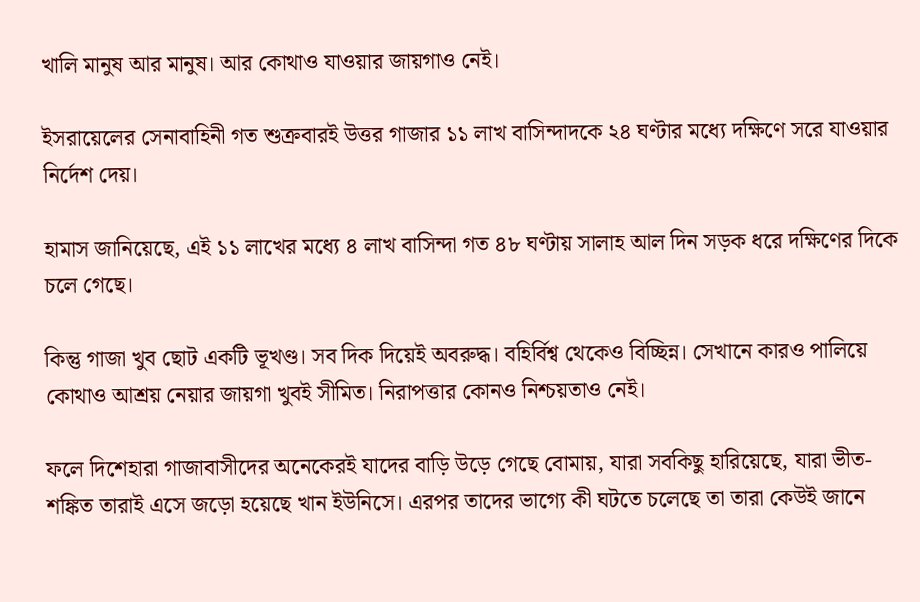খালি মানুষ আর মানুষ। আর কোথাও যাওয়ার জায়গাও নেই।

ইসরায়েলের সেনাবাহিনী গত শুক্রবারই উত্তর গাজার ১১ লাখ বাসিন্দাদকে ২৪ ঘণ্টার মধ্যে দক্ষিণে সরে যাওয়ার নির্দেশ দেয়।

হামাস জানিয়েছে, এই ১১ লাখের মধ্যে ৪ লাখ বাসিন্দা গত ৪৮ ঘণ্টায় সালাহ আল দিন সড়ক ধরে দক্ষিণের দিকে চলে গেছে।

কিন্তু গাজা খুব ছোট একটি ভূখণ্ড। সব দিক দিয়েই অবরুদ্ধ। বহির্বিশ্ব থেকেও বিচ্ছিন্ন। সেখানে কারও পালিয়ে কোথাও আশ্রয় নেয়ার জায়গা খুবই সীমিত। নিরাপত্তার কোনও নিশ্চয়তাও নেই।

ফলে দিশেহারা গাজাবাসীদের অনেকেরই যাদের বাড়ি উড়ে গেছে বোমায়, যারা সবকিছু হারিয়েছে, যারা ভীত-শঙ্কিত তারাই এসে জড়ো হয়েছে খান ইউনিসে। এরপর তাদের ভাগ্যে কী ঘটতে চলেছে তা তারা কেউই জানে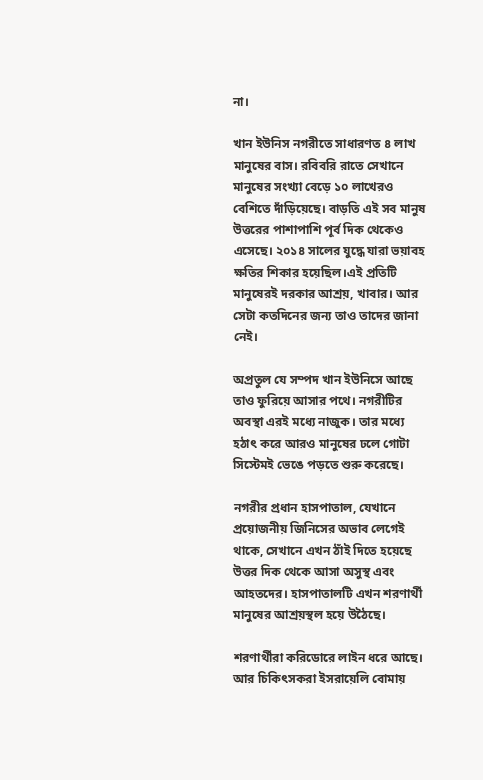না।

খান ইউনিস নগরীতে সাধারণত ৪ লাখ মানুষের বাস। রবিবরি রাতে সেখানে মানুষের সংখ্যা বেড়ে ১০ লাখেরও বেশিতে দাঁড়িয়েছে। বাড়তি এই সব মানুষ উত্তরের পাশাপাশি পূর্ব দিক থেকেও এসেছে। ২০১৪ সালের যুদ্ধে যারা ভয়াবহ ক্ষতির শিকার হয়েছিল।এই প্রতিটি মানুষেরই দরকার আশ্রয়, খাবার। আর সেটা কতদিনের জন্য তাও তাদের জানা নেই।

অপ্রতুল যে সম্পদ খান ইউনিসে আছে তাও ফুরিয়ে আসার পথে। নগরীটির অবস্থা এরই মধ্যে নাজুক। তার মধ্যে হঠাৎ করে আরও মানুষের ঢলে গোটা সিস্টেমই ভেঙে পড়তে শুরু করেছে।

নগরীর প্রধান হাসপাতাল, যেখানে প্রয়োজনীয় জিনিসের অভাব লেগেই থাকে, সেখানে এখন ঠাঁই দিতে হয়েছে উত্তর দিক থেকে আসা অসুস্থ এবং আহতদের। হাসপাতালটি এখন শরণার্থী মানুষের আশ্রয়স্থল হয়ে উঠৈছে।

শরণার্থীরা করিডোরে লাইন ধরে আছে। আর চিকিৎসকরা ইসরায়েলি বোমায়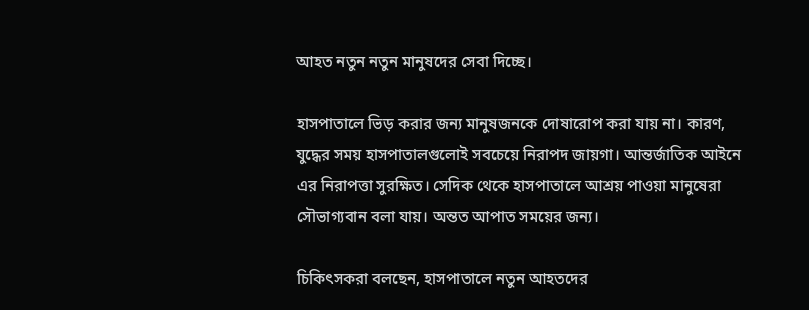আহত নতুন নতুন মানুষদের সেবা দিচ্ছে।

হাসপাতালে ভিড় করার জন্য মানুষজনকে দোষারোপ করা যায় না। কারণ, যুদ্ধের সময় হাসপাতালগুলোই সবচেয়ে নিরাপদ জায়গা। আন্তর্জাতিক আইনে এর নিরাপত্তা সুরক্ষিত। সেদিক থেকে হাসপাতালে আশ্রয় পাওয়া মানুষেরা সৌভাগ্যবান বলা যায়। অন্তত আপাত সময়ের জন্য।

চিকিৎসকরা বলছেন, হাসপাতালে নতুন আহতদের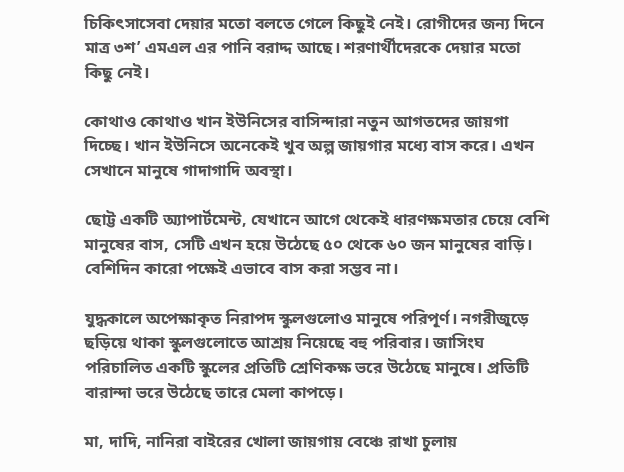চিকিৎসাসেবা দেয়ার মতো বলতে গেলে কিছুই নেই। রোগীদের জন্য দিনে মাত্র ৩শ’ এমএল এর পানি বরাদ্দ আছে। শরণার্থীদেরকে দেয়ার মতো কিছু নেই।

কোথাও কোথাও খান ইউনিসের বাসিন্দারা নতুন আগতদের জায়গা দিচ্ছে। খান ইউনিসে অনেকেই খুব অল্প জায়গার মধ্যে বাস করে। এখন সেখানে মানুষে গাদাগাদি অবস্থা।

ছোট্ট একটি অ্যাপার্টমেন্ট, যেখানে আগে থেকেই ধারণক্ষমতার চেয়ে বেশি মানুষের বাস, সেটি এখন হয়ে উঠেছে ৫০ থেকে ৬০ জন মানুষের বাড়ি। বেশিদিন কারো পক্ষেই এভাবে বাস করা সম্ভব না।

যুদ্ধকালে অপেক্ষাকৃত নিরাপদ স্কুলগুলোও মানুষে পরিপূর্ণ। নগরীজুড়ে ছড়িয়ে থাকা স্কুলগুলোতে আশ্রয় নিয়েছে বহু পরিবার। জাসিংঘ পরিচালিত একটি স্কুলের প্রতিটি শ্রেণিকক্ষ ভরে উঠেছে মানুষে। প্রতিটি বারান্দা ভরে উঠেছে তারে মেলা কাপড়ে।

মা, দাদি, নানিরা বাইরের খোলা জায়গায় বেঞ্চে রাখা চুলায়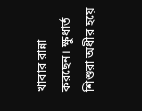খাবার রান্না করছেন। ক্ষুধার্ত শিশুরা অধীর হয়ে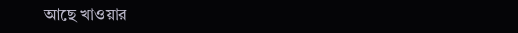আছে খাওয়ার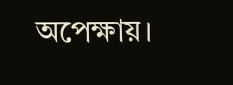অপেক্ষায়।